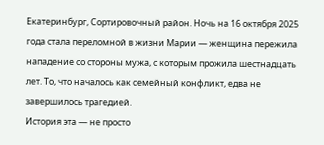Екатеринбург, Сортировочный район. Ночь на 16 октября 2025 года стала переломной в жизни Марии — женщина пережила нападение со стороны мужа, с которым прожила шестнадцать лет. То, что началось как семейный конфликт, едва не завершилось трагедией.
История эта — не просто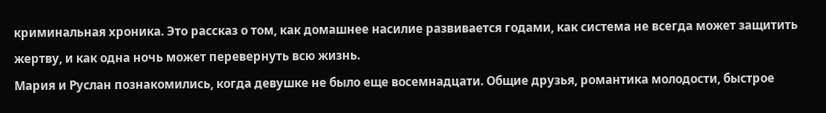криминальная хроника. Это рассказ о том, как домашнее насилие развивается годами, как система не всегда может защитить жертву, и как одна ночь может перевернуть всю жизнь.
Мария и Руслан познакомились, когда девушке не было еще восемнадцати. Общие друзья, романтика молодости, быстрое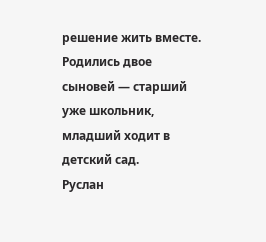решение жить вместе. Родились двое сыновей — старший уже школьник, младший ходит в детский сад.
Руслан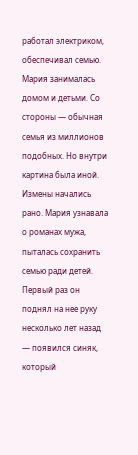работал электриком, обеспечивал семью. Мария занималась домом и детьми. Со стороны — обычная семья из миллионов подобных. Но внутри картина была иной.
Измены начались рано. Мария узнавала о романах мужа, пыталась сохранить семью ради детей. Первый раз он поднял на нее руку несколько лет назад — появился синяк, который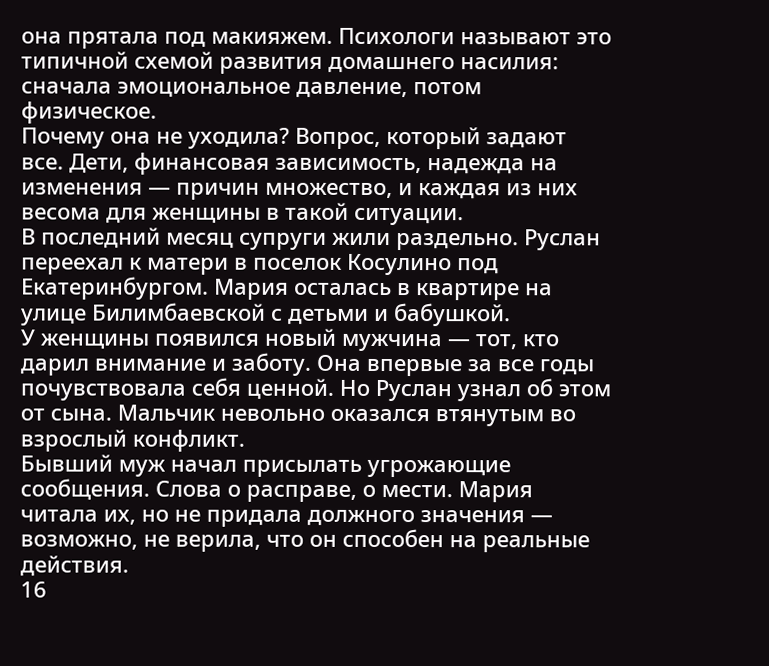она прятала под макияжем. Психологи называют это типичной схемой развития домашнего насилия: сначала эмоциональное давление, потом физическое.
Почему она не уходила? Вопрос, который задают все. Дети, финансовая зависимость, надежда на изменения — причин множество, и каждая из них весома для женщины в такой ситуации.
В последний месяц супруги жили раздельно. Руслан переехал к матери в поселок Косулино под Екатеринбургом. Мария осталась в квартире на улице Билимбаевской с детьми и бабушкой.
У женщины появился новый мужчина — тот, кто дарил внимание и заботу. Она впервые за все годы почувствовала себя ценной. Но Руслан узнал об этом от сына. Мальчик невольно оказался втянутым во взрослый конфликт.
Бывший муж начал присылать угрожающие сообщения. Слова о расправе, о мести. Мария читала их, но не придала должного значения — возможно, не верила, что он способен на реальные действия.
16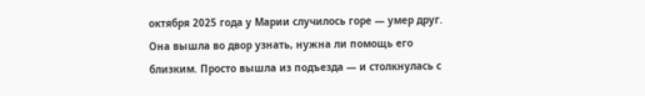октября 2025 года у Марии случилось горе — умер друг. Она вышла во двор узнать, нужна ли помощь его близким. Просто вышла из подъезда — и столкнулась с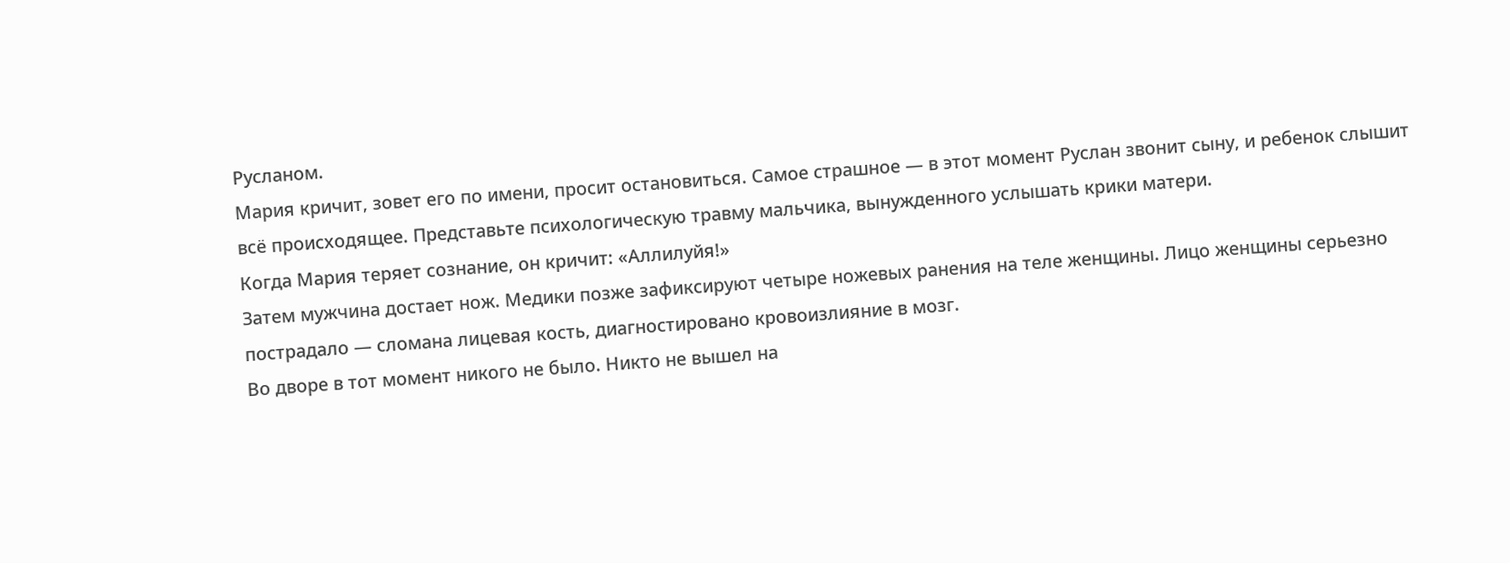Русланом.
Мария кричит, зовет его по имени, просит остановиться. Самое страшное — в этот момент Руслан звонит сыну, и ребенок слышит всё происходящее. Представьте психологическую травму мальчика, вынужденного услышать крики матери.
Когда Мария теряет сознание, он кричит: «Аллилуйя!»
Затем мужчина достает нож. Медики позже зафиксируют четыре ножевых ранения на теле женщины. Лицо женщины серьезно пострадало — сломана лицевая кость, диагностировано кровоизлияние в мозг.
Во дворе в тот момент никого не было. Никто не вышел на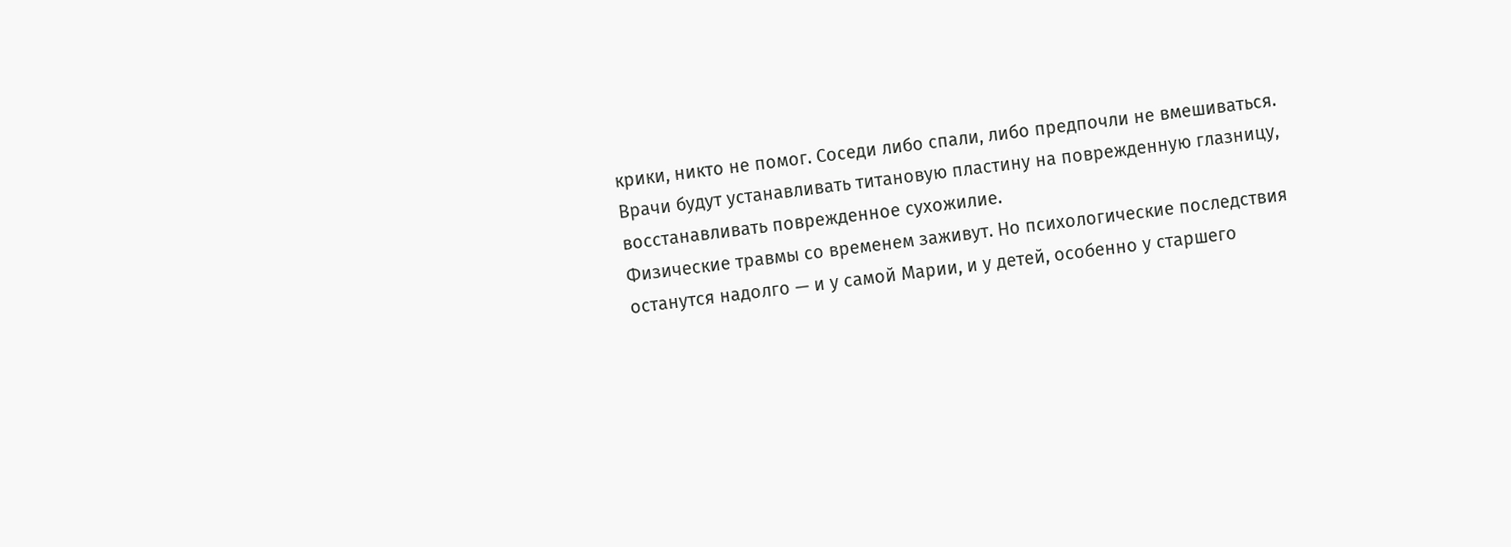крики, никто не помог. Соседи либо спали, либо предпочли не вмешиваться.
Врачи будут устанавливать титановую пластину на поврежденную глазницу, восстанавливать поврежденное сухожилие.
Физические травмы со временем заживут. Но психологические последствия останутся надолго — и у самой Марии, и у детей, особенно у старшего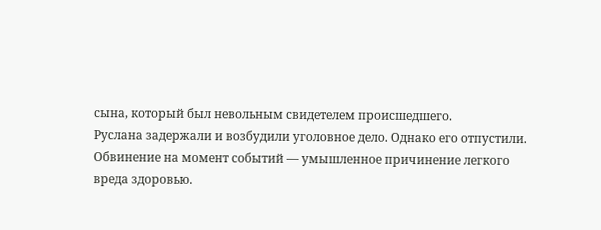сына, который был невольным свидетелем происшедшего.
Руслана задержали и возбудили уголовное дело. Однако его отпустили. Обвинение на момент событий — умышленное причинение легкого вреда здоровью.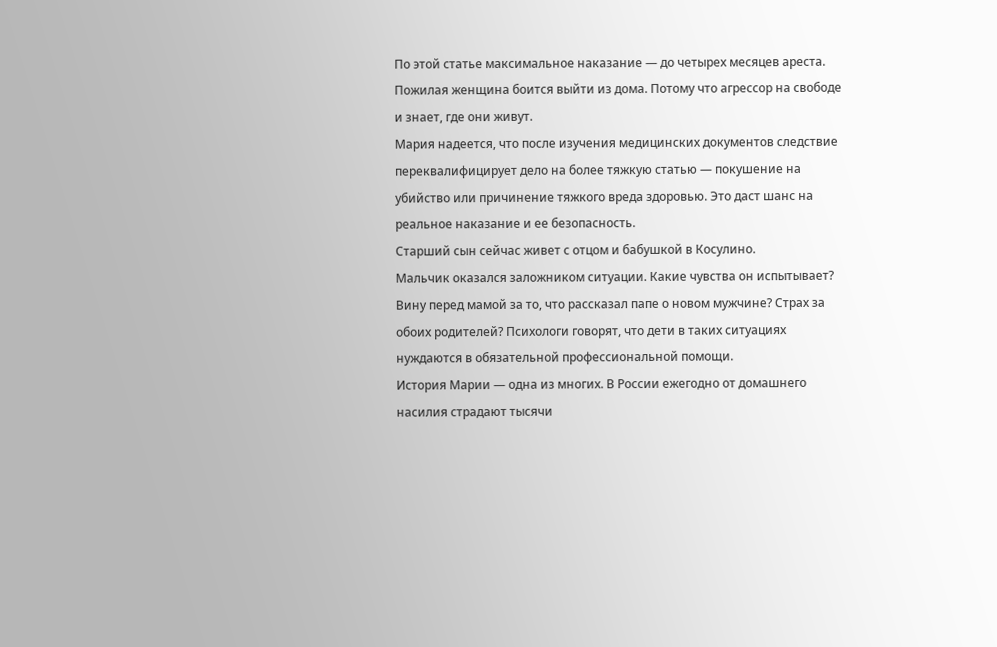По этой статье максимальное наказание — до четырех месяцев ареста.
Пожилая женщина боится выйти из дома. Потому что агрессор на свободе и знает, где они живут.
Мария надеется, что после изучения медицинских документов следствие переквалифицирует дело на более тяжкую статью — покушение на убийство или причинение тяжкого вреда здоровью. Это даст шанс на реальное наказание и ее безопасность.
Старший сын сейчас живет с отцом и бабушкой в Косулино.
Мальчик оказался заложником ситуации. Какие чувства он испытывает? Вину перед мамой за то, что рассказал папе о новом мужчине? Страх за обоих родителей? Психологи говорят, что дети в таких ситуациях нуждаются в обязательной профессиональной помощи.
История Марии — одна из многих. В России ежегодно от домашнего насилия страдают тысячи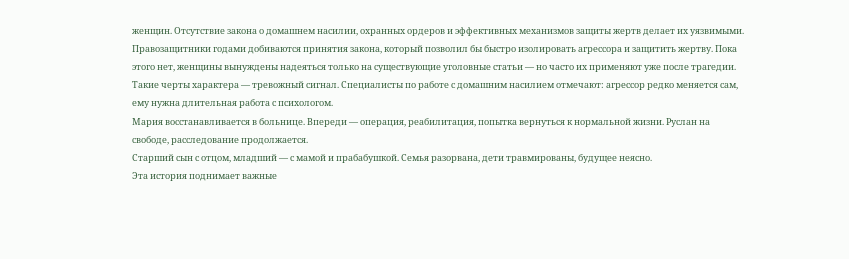женщин. Отсутствие закона о домашнем насилии, охранных ордеров и эффективных механизмов защиты жертв делает их уязвимыми.
Правозащитники годами добиваются принятия закона, который позволил бы быстро изолировать агрессора и защитить жертву. Пока этого нет, женщины вынуждены надеяться только на существующие уголовные статьи — но часто их применяют уже после трагедии.
Такие черты характера — тревожный сигнал. Специалисты по работе с домашним насилием отмечают: агрессор редко меняется сам, ему нужна длительная работа с психологом.
Мария восстанавливается в больнице. Впереди — операция, реабилитация, попытка вернуться к нормальной жизни. Руслан на свободе, расследование продолжается.
Старший сын с отцом, младший — с мамой и прабабушкой. Семья разорвана, дети травмированы, будущее неясно.
Эта история поднимает важные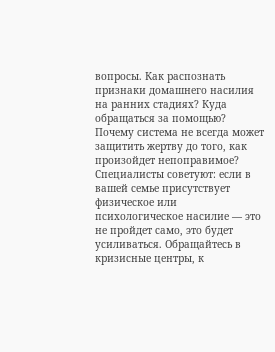вопросы. Как распознать признаки домашнего насилия на ранних стадиях? Куда обращаться за помощью? Почему система не всегда может защитить жертву до того, как произойдет непоправимое?
Специалисты советуют: если в вашей семье присутствует физическое или психологическое насилие — это не пройдет само, это будет усиливаться. Обращайтесь в кризисные центры, к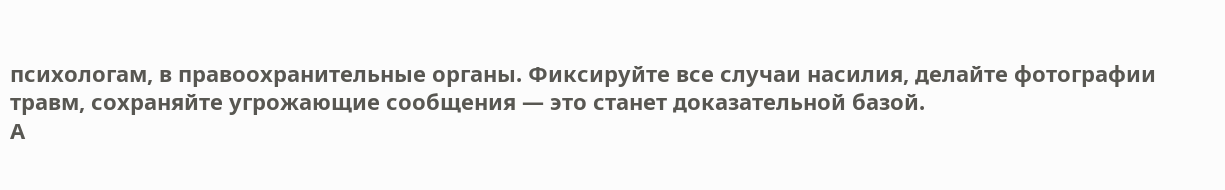психологам, в правоохранительные органы. Фиксируйте все случаи насилия, делайте фотографии травм, сохраняйте угрожающие сообщения — это станет доказательной базой.
А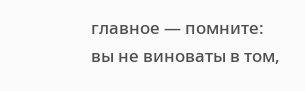главное — помните: вы не виноваты в том,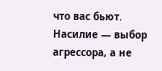что вас бьют. Насилие — выбор агрессора, а не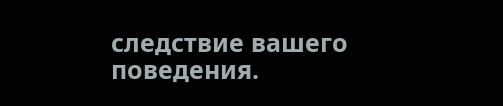следствие вашего поведения.